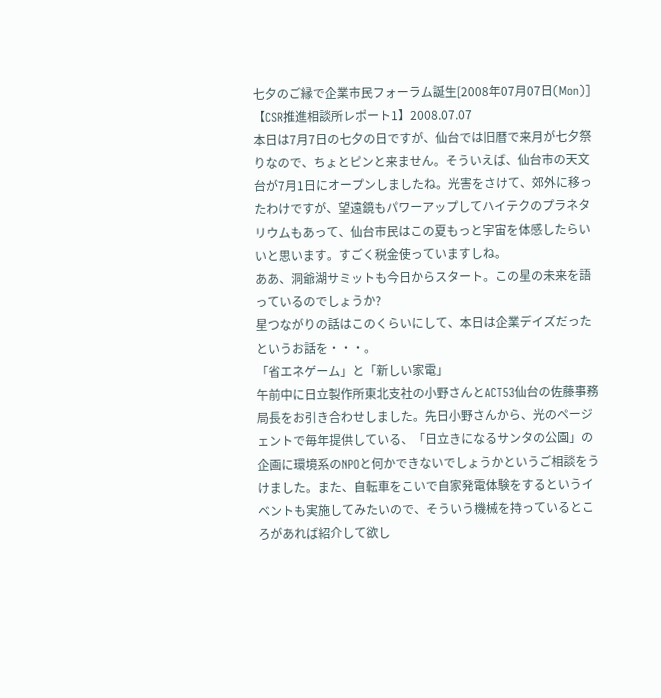七夕のご縁で企業市民フォーラム誕生[2008年07月07日(Mon)]
【CSR推進相談所レポート1】2008.07.07
本日は7月7日の七夕の日ですが、仙台では旧暦で来月が七夕祭りなので、ちょとピンと来ません。そういえば、仙台市の天文台が7月1日にオープンしましたね。光害をさけて、郊外に移ったわけですが、望遠鏡もパワーアップしてハイテクのプラネタリウムもあって、仙台市民はこの夏もっと宇宙を体感したらいいと思います。すごく税金使っていますしね。
ああ、洞爺湖サミットも今日からスタート。この星の未来を語っているのでしょうか?
星つながりの話はこのくらいにして、本日は企業デイズだったというお話を・・・。
「省エネゲーム」と「新しい家電」
午前中に日立製作所東北支社の小野さんとACT53仙台の佐藤事務局長をお引き合わせしました。先日小野さんから、光のページェントで毎年提供している、「日立きになるサンタの公園」の企画に環境系のNPOと何かできないでしょうかというご相談をうけました。また、自転車をこいで自家発電体験をするというイベントも実施してみたいので、そういう機械を持っているところがあれば紹介して欲し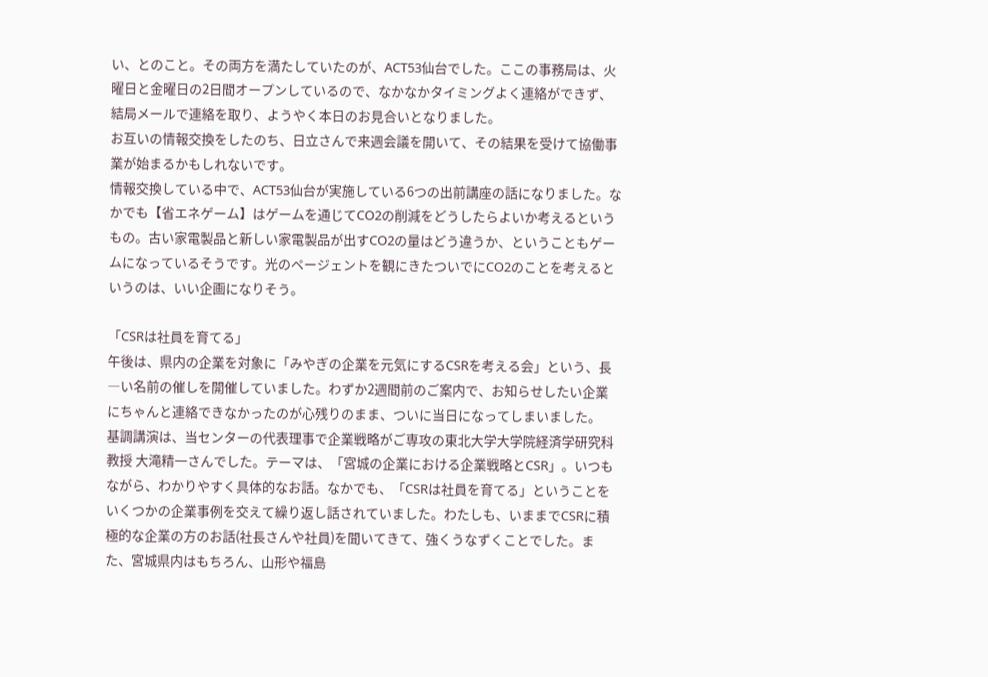い、とのこと。その両方を満たしていたのが、ACT53仙台でした。ここの事務局は、火曜日と金曜日の2日間オープンしているので、なかなかタイミングよく連絡ができず、結局メールで連絡を取り、ようやく本日のお見合いとなりました。
お互いの情報交換をしたのち、日立さんで来週会議を開いて、その結果を受けて協働事業が始まるかもしれないです。
情報交換している中で、ACT53仙台が実施している6つの出前講座の話になりました。なかでも【省エネゲーム】はゲームを通じてCO2の削減をどうしたらよいか考えるというもの。古い家電製品と新しい家電製品が出すCO2の量はどう違うか、ということもゲームになっているそうです。光のページェントを観にきたついでにCO2のことを考えるというのは、いい企画になりそう。

「CSRは社員を育てる」
午後は、県内の企業を対象に「みやぎの企業を元気にするCSRを考える会」という、長―い名前の催しを開催していました。わずか2週間前のご案内で、お知らせしたい企業にちゃんと連絡できなかったのが心残りのまま、ついに当日になってしまいました。
基調講演は、当センターの代表理事で企業戦略がご専攻の東北大学大学院経済学研究科教授 大滝精一さんでした。テーマは、「宮城の企業における企業戦略とCSR」。いつもながら、わかりやすく具体的なお話。なかでも、「CSRは社員を育てる」ということをいくつかの企業事例を交えて繰り返し話されていました。わたしも、いままでCSRに積極的な企業の方のお話(社長さんや社員)を聞いてきて、強くうなずくことでした。また、宮城県内はもちろん、山形や福島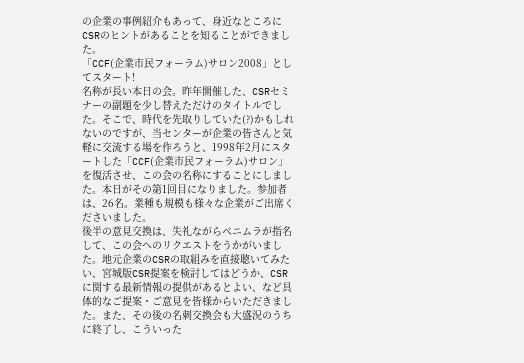の企業の事例紹介もあって、身近なところにCSRのヒントがあることを知ることができました。
「CCF(企業市民フォーラム)サロン2008」としてスタート!
名称が長い本日の会。昨年開催した、CSRセミナーの副題を少し替えただけのタイトルでした。そこで、時代を先取りしていた(?)かもしれないのですが、当センターが企業の皆さんと気軽に交流する場を作ろうと、1998年2月にスタートした「CCF(企業市民フォーラム)サロン」を復活させ、この会の名称にすることにしました。本日がその第1回目になりました。参加者は、26名。業種も規模も様々な企業がご出席くださいました。
後半の意見交換は、失礼ながらベニムラが指名して、この会へのリクエストをうかがいました。地元企業のCSRの取組みを直接聴いてみたい、宮城版CSR提案を検討してはどうか、CSRに関する最新情報の提供があるとよい、など具体的なご提案・ご意見を皆様からいただきました。また、その後の名刺交換会も大盛況のうちに終了し、こういった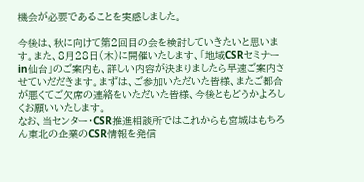機会が必要であることを実感しました。

今後は、秋に向けて第2回目の会を検討していきたいと思います。また、8月28日(木)に開催いたします、「地域CSRセミナーin仙台」のご案内も、詳しい内容が決まりましたら早速ご案内させていだだきます。まずは、ご参加いただいた皆様、またご都合が悪くてご欠席の連絡をいただいた皆様、今後ともどうかよろしくお願いいたします。
なお、当センター・CSR推進相談所ではこれからも宮城はもちろん東北の企業のCSR情報を発信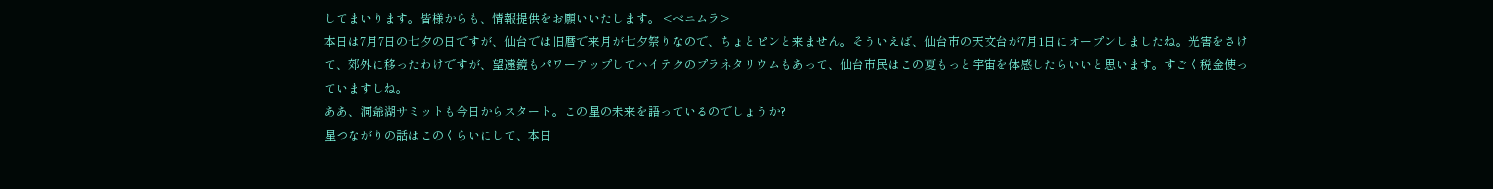してまいります。皆様からも、情報提供をお願いいたします。 <ベニムラ>
本日は7月7日の七夕の日ですが、仙台では旧暦で来月が七夕祭りなので、ちょとピンと来ません。そういえば、仙台市の天文台が7月1日にオープンしましたね。光害をさけて、郊外に移ったわけですが、望遠鏡もパワーアップしてハイテクのプラネタリウムもあって、仙台市民はこの夏もっと宇宙を体感したらいいと思います。すごく税金使っていますしね。
ああ、洞爺湖サミットも今日からスタート。この星の未来を語っているのでしょうか?
星つながりの話はこのくらいにして、本日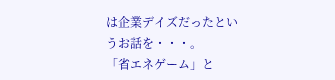は企業デイズだったというお話を・・・。
「省エネゲーム」と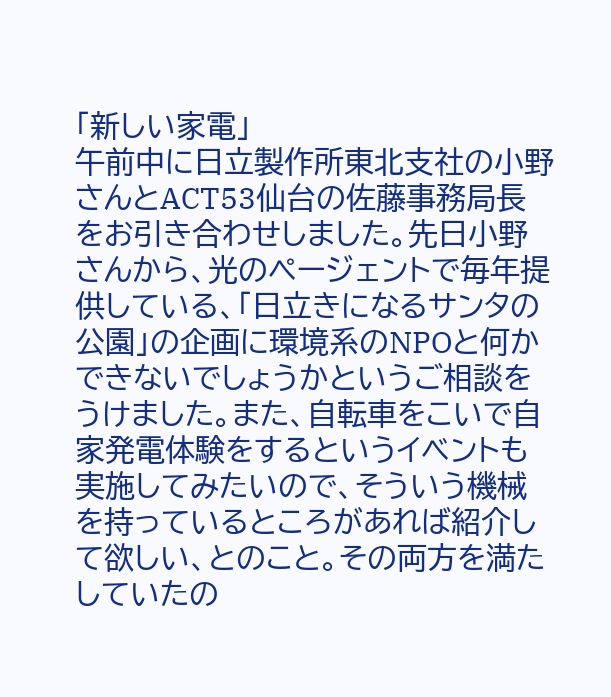「新しい家電」
午前中に日立製作所東北支社の小野さんとACT53仙台の佐藤事務局長をお引き合わせしました。先日小野さんから、光のページェントで毎年提供している、「日立きになるサンタの公園」の企画に環境系のNPOと何かできないでしょうかというご相談をうけました。また、自転車をこいで自家発電体験をするというイベントも実施してみたいので、そういう機械を持っているところがあれば紹介して欲しい、とのこと。その両方を満たしていたの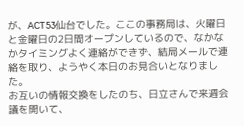が、ACT53仙台でした。ここの事務局は、火曜日と金曜日の2日間オープンしているので、なかなかタイミングよく連絡ができず、結局メールで連絡を取り、ようやく本日のお見合いとなりました。
お互いの情報交換をしたのち、日立さんで来週会議を開いて、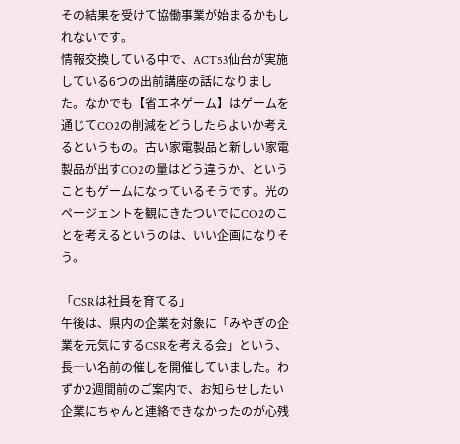その結果を受けて協働事業が始まるかもしれないです。
情報交換している中で、ACT53仙台が実施している6つの出前講座の話になりました。なかでも【省エネゲーム】はゲームを通じてCO2の削減をどうしたらよいか考えるというもの。古い家電製品と新しい家電製品が出すCO2の量はどう違うか、ということもゲームになっているそうです。光のページェントを観にきたついでにCO2のことを考えるというのは、いい企画になりそう。

「CSRは社員を育てる」
午後は、県内の企業を対象に「みやぎの企業を元気にするCSRを考える会」という、長―い名前の催しを開催していました。わずか2週間前のご案内で、お知らせしたい企業にちゃんと連絡できなかったのが心残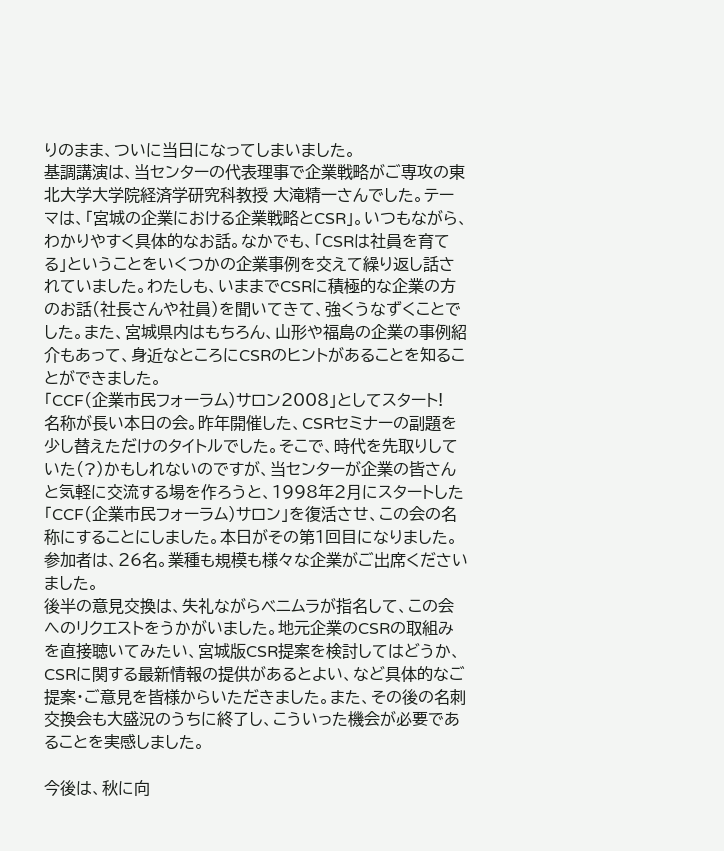りのまま、ついに当日になってしまいました。
基調講演は、当センターの代表理事で企業戦略がご専攻の東北大学大学院経済学研究科教授 大滝精一さんでした。テーマは、「宮城の企業における企業戦略とCSR」。いつもながら、わかりやすく具体的なお話。なかでも、「CSRは社員を育てる」ということをいくつかの企業事例を交えて繰り返し話されていました。わたしも、いままでCSRに積極的な企業の方のお話(社長さんや社員)を聞いてきて、強くうなずくことでした。また、宮城県内はもちろん、山形や福島の企業の事例紹介もあって、身近なところにCSRのヒントがあることを知ることができました。
「CCF(企業市民フォーラム)サロン2008」としてスタート!
名称が長い本日の会。昨年開催した、CSRセミナーの副題を少し替えただけのタイトルでした。そこで、時代を先取りしていた(?)かもしれないのですが、当センターが企業の皆さんと気軽に交流する場を作ろうと、1998年2月にスタートした「CCF(企業市民フォーラム)サロン」を復活させ、この会の名称にすることにしました。本日がその第1回目になりました。参加者は、26名。業種も規模も様々な企業がご出席くださいました。
後半の意見交換は、失礼ながらベニムラが指名して、この会へのリクエストをうかがいました。地元企業のCSRの取組みを直接聴いてみたい、宮城版CSR提案を検討してはどうか、CSRに関する最新情報の提供があるとよい、など具体的なご提案・ご意見を皆様からいただきました。また、その後の名刺交換会も大盛況のうちに終了し、こういった機会が必要であることを実感しました。

今後は、秋に向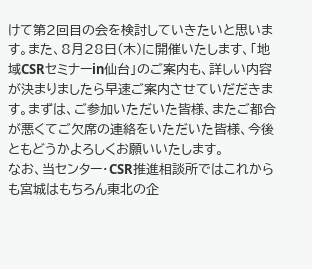けて第2回目の会を検討していきたいと思います。また、8月28日(木)に開催いたします、「地域CSRセミナーin仙台」のご案内も、詳しい内容が決まりましたら早速ご案内させていだだきます。まずは、ご参加いただいた皆様、またご都合が悪くてご欠席の連絡をいただいた皆様、今後ともどうかよろしくお願いいたします。
なお、当センター・CSR推進相談所ではこれからも宮城はもちろん東北の企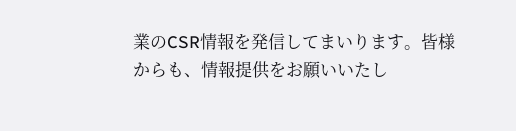業のCSR情報を発信してまいります。皆様からも、情報提供をお願いいたし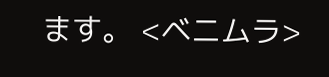ます。 <ベニムラ>